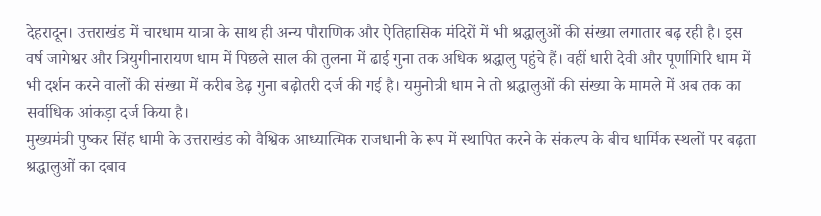देहरादून। उत्तराखंड में चारधाम यात्रा के साथ ही अन्य पौराणिक और ऐतिहासिक मंदिरों में भी श्रद्धालुओं की संख्या लगातार बढ़ रही है। इस वर्ष जागेश्वर और त्रियुगीनारायण धाम में पिछले साल की तुलना में ढाई गुना तक अधिक श्रद्धालु पहुंचे हैं। वहीं धारी देवी और पूर्णागिरि धाम में भी दर्शन करने वालों की संख्या में करीब डेढ़ गुना बढ़ोतरी दर्ज की गई है। यमुनोत्री धाम ने तो श्रद्धालुओं की संख्या के मामले में अब तक का सर्वाधिक आंकड़ा दर्ज किया है।
मुख्यमंत्री पुष्कर सिंह धामी के उत्तराखंड को वैश्विक आध्यात्मिक राजधानी के रूप में स्थापित करने के संकल्प के बीच धार्मिक स्थलों पर बढ़ता श्रद्धालुओं का दबाव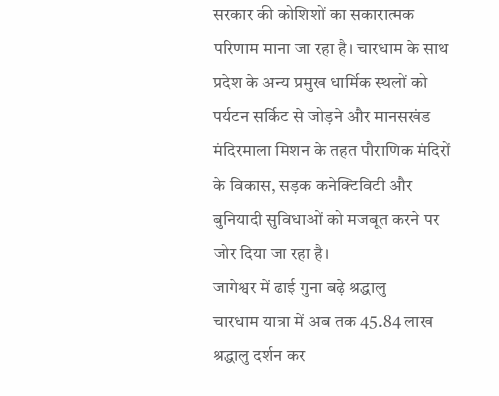सरकार की कोशिशों का सकारात्मक परिणाम माना जा रहा है। चारधाम के साथ प्रदेश के अन्य प्रमुख धार्मिक स्थलों को पर्यटन सर्किट से जोड़ने और मानसखंड मंदिरमाला मिशन के तहत पौराणिक मंदिरों के विकास, सड़क कनेक्टिविटी और बुनियादी सुविधाओं को मजबूत करने पर जोर दिया जा रहा है।
जागेश्वर में ढाई गुना बढ़े श्रद्धालु
चारधाम यात्रा में अब तक 45.84 लाख श्रद्धालु दर्शन कर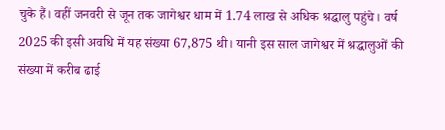चुके हैं। वहीं जनवरी से जून तक जागेश्वर धाम में 1.74 लाख से अधिक श्रद्धालु पहुंचे। वर्ष 2025 की इसी अवधि में यह संख्या 67,875 थी। यानी इस साल जागेश्वर में श्रद्धालुओं की संख्या में करीब ढाई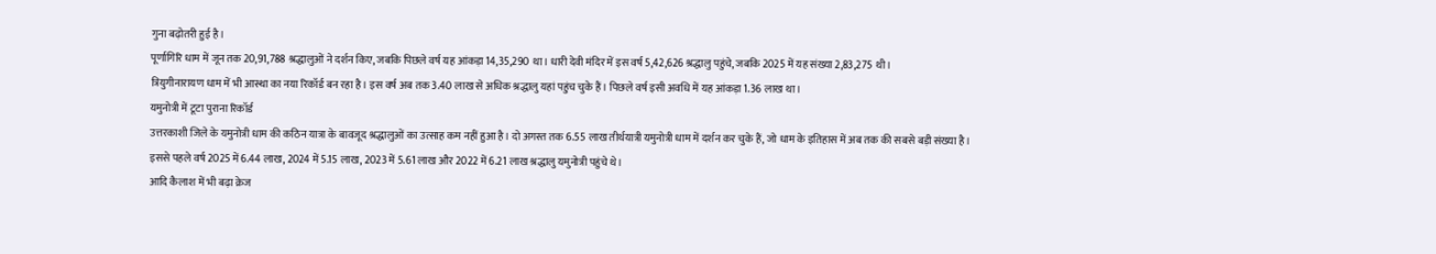गुना बढ़ोतरी हुई है।
पूर्णागिरि धाम में जून तक 20,91,788 श्रद्धालुओं ने दर्शन किए, जबकि पिछले वर्ष यह आंकड़ा 14,35,290 था। धारी देवी मंदिर में इस वर्ष 5,42,626 श्रद्धालु पहुंचे, जबकि 2025 में यह संख्या 2,83,275 थी।
त्रियुगीनारायण धाम में भी आस्था का नया रिकॉर्ड बन रहा है। इस वर्ष अब तक 3.40 लाख से अधिक श्रद्धालु यहां पहुंच चुके हैं। पिछले वर्ष इसी अवधि में यह आंकड़ा 1.36 लाख था।
यमुनोत्री में टूटा पुराना रिकॉर्ड
उत्तरकाशी जिले के यमुनोत्री धाम की कठिन यात्रा के बावजूद श्रद्धालुओं का उत्साह कम नहीं हुआ है। दो अगस्त तक 6.55 लाख तीर्थयात्री यमुनोत्री धाम में दर्शन कर चुके हैं, जो धाम के इतिहास में अब तक की सबसे बड़ी संख्या है।
इससे पहले वर्ष 2025 में 6.44 लाख, 2024 में 5.15 लाख, 2023 में 5.61 लाख और 2022 में 6.21 लाख श्रद्धालु यमुनोत्री पहुंचे थे।
आदि कैलाश में भी बढ़ा क्रेज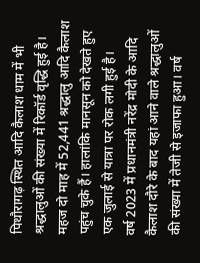पिथौरागढ़ स्थित आदि कैलाश धाम में भी श्रद्धालुओं की संख्या में रिकॉर्ड वृद्धि हुई है। महज दो माह में 52,441 श्रद्धालु आदि कैलाश पहुंच चुके हैं। हालांकि मानसून को देखते हुए एक जुलाई से यात्रा पर रोक लगी हुई है।
वर्ष 2023 में प्रधानमंत्री नरेंद्र मोदी के आदि कैलाश दौरे के बाद यहां आने वाले श्रद्धालुओं की संख्या में तेजी से इजाफा हुआ। वर्ष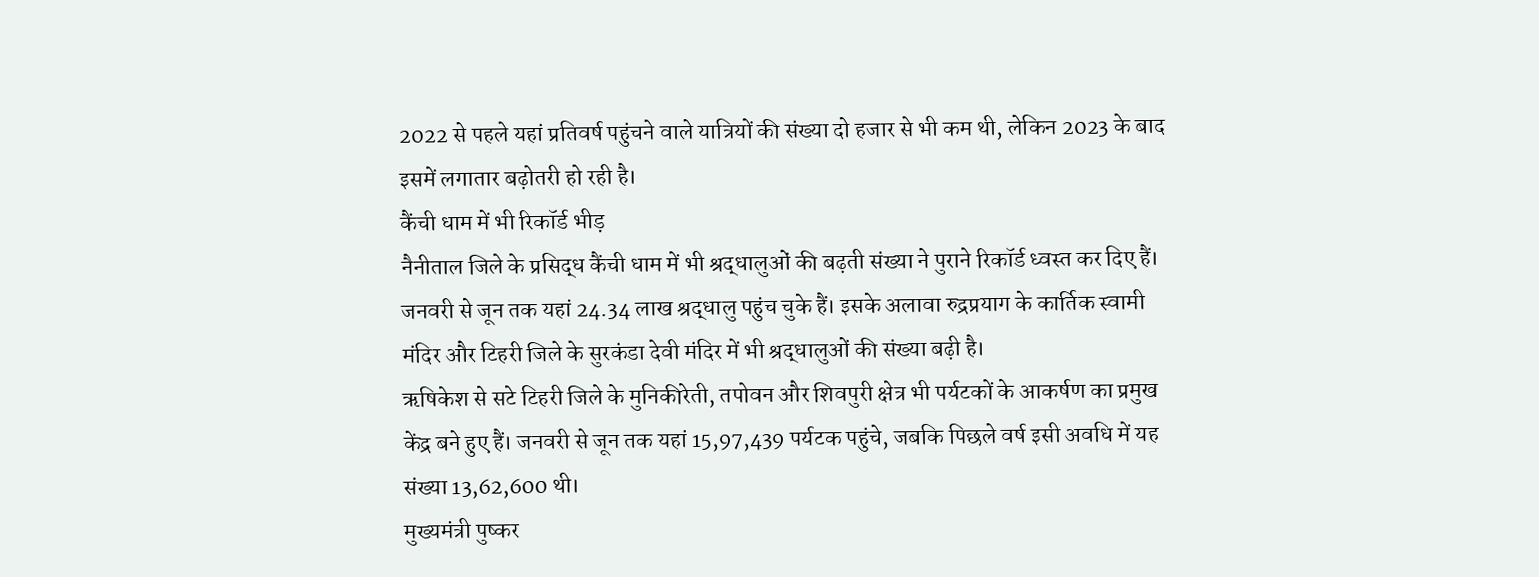2022 से पहले यहां प्रतिवर्ष पहुंचने वाले यात्रियों की संख्या दो हजार से भी कम थी, लेकिन 2023 के बाद इसमें लगातार बढ़ोतरी हो रही है।
कैंची धाम में भी रिकॉर्ड भीड़
नैनीताल जिले के प्रसिद्ध कैंची धाम में भी श्रद्धालुओं की बढ़ती संख्या ने पुराने रिकॉर्ड ध्वस्त कर दिए हैं। जनवरी से जून तक यहां 24.34 लाख श्रद्धालु पहुंच चुके हैं। इसके अलावा रुद्रप्रयाग के कार्तिक स्वामी मंदिर और टिहरी जिले के सुरकंडा देवी मंदिर में भी श्रद्धालुओं की संख्या बढ़ी है।
ऋषिकेश से सटे टिहरी जिले के मुनिकीरेती, तपोवन और शिवपुरी क्षेत्र भी पर्यटकों के आकर्षण का प्रमुख केंद्र बने हुए हैं। जनवरी से जून तक यहां 15,97,439 पर्यटक पहुंचे, जबकि पिछले वर्ष इसी अवधि में यह संख्या 13,62,600 थी।
मुख्यमंत्री पुष्कर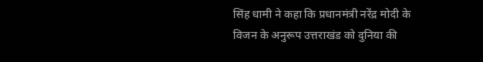सिंह धामी ने कहा कि प्रधानमंत्री नरेंद्र मोदी के विजन के अनुरूप उत्तराखंड को दुनिया की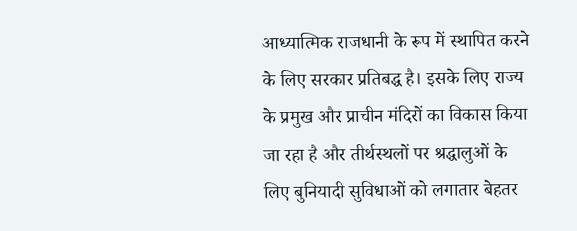आध्यात्मिक राजधानी के रूप में स्थापित करने के लिए सरकार प्रतिबद्ध है। इसके लिए राज्य के प्रमुख और प्राचीन मंदिरों का विकास किया जा रहा है और तीर्थस्थलों पर श्रद्धालुओं के लिए बुनियादी सुविधाओं को लगातार बेहतर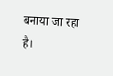बनाया जा रहा है।